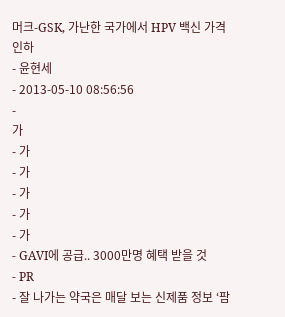머크-GSK, 가난한 국가에서 HPV 백신 가격 인하
- 윤현세
- 2013-05-10 08:56:56
-
가
- 가
- 가
- 가
- 가
- 가
- GAVI에 공급.. 3000만명 혜택 받을 것
- PR
- 잘 나가는 약국은 매달 보는 신제품 정보 ‘팜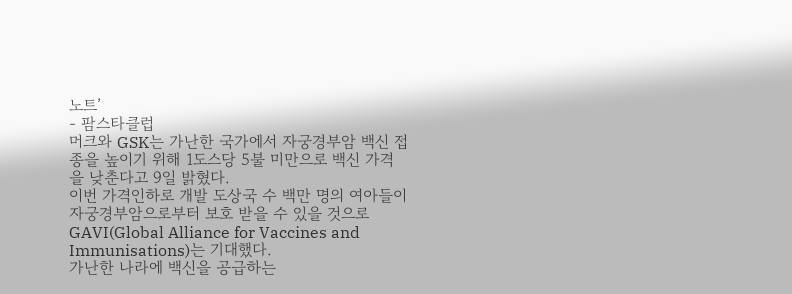노트’
- 팜스타클럽
머크와 GSK는 가난한 국가에서 자궁경부암 백신 접종을 높이기 위해 1도스당 5불 미만으로 백신 가격을 낮춘다고 9일 밝혔다.
이번 가격인하로 개발 도상국 수 백만 명의 여아들이 자궁경부암으로부터 보호 받을 수 있을 것으로 GAVI(Global Alliance for Vaccines and Immunisations)는 기대했다.
가난한 나라에 백신을 공급하는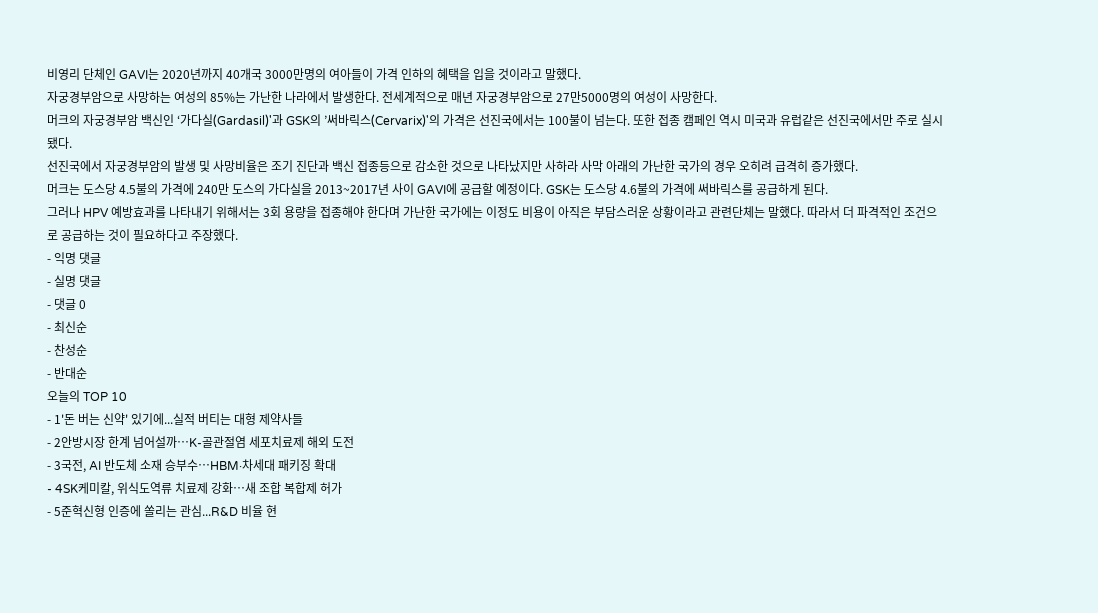비영리 단체인 GAVI는 2020년까지 40개국 3000만명의 여아들이 가격 인하의 혜택을 입을 것이라고 말했다.
자궁경부암으로 사망하는 여성의 85%는 가난한 나라에서 발생한다. 전세계적으로 매년 자궁경부암으로 27만5000명의 여성이 사망한다.
머크의 자궁경부암 백신인 ‘가다실(Gardasil)'과 GSK의 ’써바릭스(Cervarix)'의 가격은 선진국에서는 100불이 넘는다. 또한 접종 캠페인 역시 미국과 유럽같은 선진국에서만 주로 실시됐다.
선진국에서 자궁경부암의 발생 및 사망비율은 조기 진단과 백신 접종등으로 감소한 것으로 나타났지만 사하라 사막 아래의 가난한 국가의 경우 오히려 급격히 증가했다.
머크는 도스당 4.5불의 가격에 240만 도스의 가다실을 2013~2017년 사이 GAVI에 공급할 예정이다. GSK는 도스당 4.6불의 가격에 써바릭스를 공급하게 된다.
그러나 HPV 예방효과를 나타내기 위해서는 3회 용량을 접종해야 한다며 가난한 국가에는 이정도 비용이 아직은 부담스러운 상황이라고 관련단체는 말했다. 따라서 더 파격적인 조건으로 공급하는 것이 필요하다고 주장했다.
- 익명 댓글
- 실명 댓글
- 댓글 0
- 최신순
- 찬성순
- 반대순
오늘의 TOP 10
- 1'돈 버는 신약' 있기에...실적 버티는 대형 제약사들
- 2안방시장 한계 넘어설까…K-골관절염 세포치료제 해외 도전
- 3국전, AI 반도체 소재 승부수…HBM·차세대 패키징 확대
- 4SK케미칼, 위식도역류 치료제 강화…새 조합 복합제 허가
- 5준혁신형 인증에 쏠리는 관심...R&D 비율 현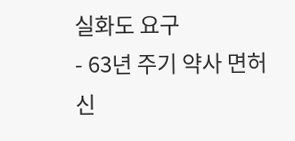실화도 요구
- 63년 주기 약사 면허신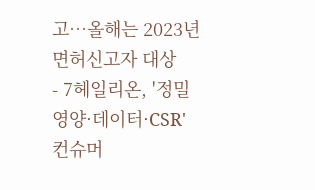고…올해는 2023년 면허신고자 대상
- 7헤일리온, '정밀영양·데이터·CSR' 컨슈머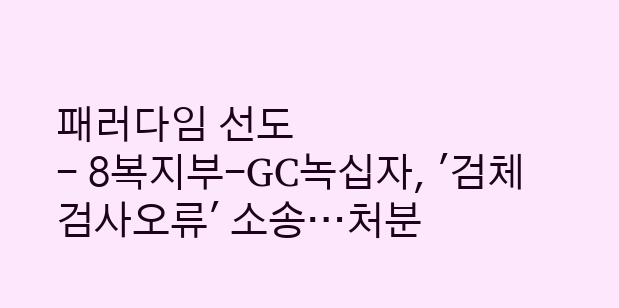패러다임 선도
- 8복지부-GC녹십자, '검체검사오류' 소송…처분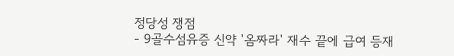정당성 쟁점
- 9골수섬유증 신약 '옴짜라' 재수 끝에 급여 등재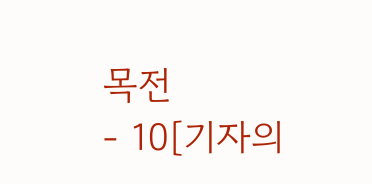목전
- 10[기자의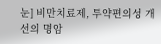눈] 비만치료제, 투약편의성 개선의 명암